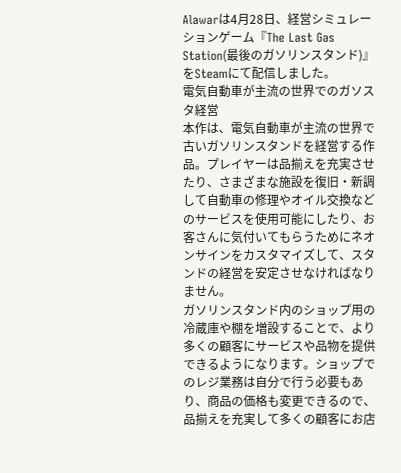Alawarは4月28日、経営シミュレーションゲーム『The Last Gas Station(最後のガソリンスタンド)』をSteamにて配信しました。
電気自動車が主流の世界でのガソスタ経営
本作は、電気自動車が主流の世界で古いガソリンスタンドを経営する作品。プレイヤーは品揃えを充実させたり、さまざまな施設を復旧・新調して自動車の修理やオイル交換などのサービスを使用可能にしたり、お客さんに気付いてもらうためにネオンサインをカスタマイズして、スタンドの経営を安定させなければなりません。
ガソリンスタンド内のショップ用の冷蔵庫や棚を増設することで、より多くの顧客にサービスや品物を提供できるようになります。ショップでのレジ業務は自分で行う必要もあり、商品の価格も変更できるので、品揃えを充実して多くの顧客にお店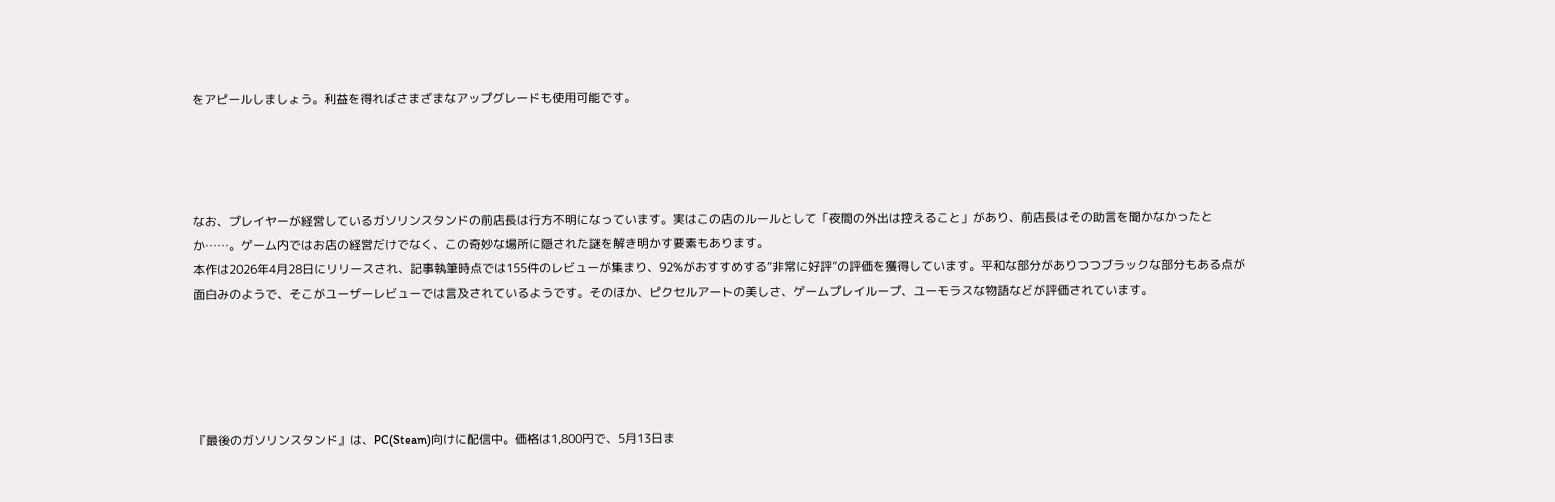をアピールしましょう。利益を得ればさまざまなアップグレードも使用可能です。




なお、プレイヤーが経営しているガソリンスタンドの前店長は行方不明になっています。実はこの店のルールとして「夜間の外出は控えること」があり、前店長はその助言を聞かなかったとか……。ゲーム内ではお店の経営だけでなく、この奇妙な場所に隠された謎を解き明かす要素もあります。
本作は2026年4月28日にリリースされ、記事執筆時点では155件のレビューが集まり、92%がおすすめする“非常に好評”の評価を獲得しています。平和な部分がありつつブラックな部分もある点が面白みのようで、そこがユーザーレビューでは言及されているようです。そのほか、ピクセルアートの美しさ、ゲームプレイループ、ユーモラスな物語などが評価されています。





『最後のガソリンスタンド』は、PC(Steam)向けに配信中。価格は1,800円で、5月13日ま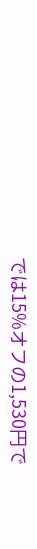では15%オフの1,530円で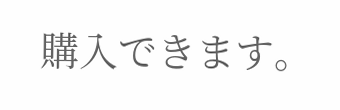購入できます。